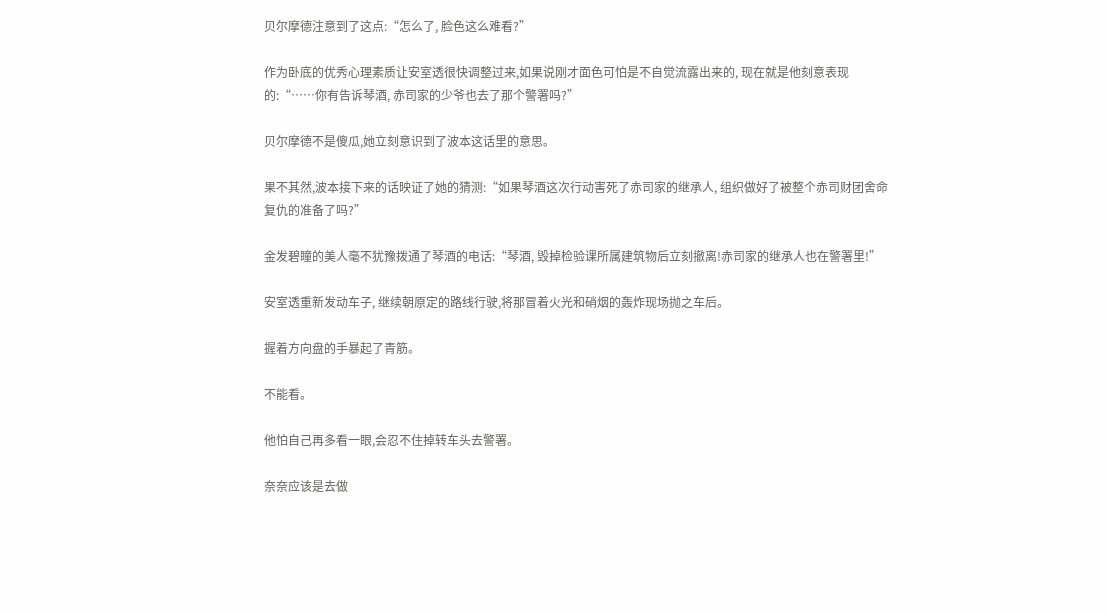贝尔摩德注意到了这点:“怎么了, 脸色这么难看?”

作为卧底的优秀心理素质让安室透很快调整过来,如果说刚才面色可怕是不自觉流露出来的, 现在就是他刻意表现的:“……你有告诉琴酒, 赤司家的少爷也去了那个警署吗?”

贝尔摩德不是傻瓜,她立刻意识到了波本这话里的意思。

果不其然,波本接下来的话映证了她的猜测:“如果琴酒这次行动害死了赤司家的继承人, 组织做好了被整个赤司财团舍命复仇的准备了吗?”

金发碧瞳的美人毫不犹豫拨通了琴酒的电话:“琴酒, 毁掉检验课所属建筑物后立刻撤离!赤司家的继承人也在警署里!”

安室透重新发动车子, 继续朝原定的路线行驶,将那冒着火光和硝烟的轰炸现场抛之车后。

握着方向盘的手暴起了青筋。

不能看。

他怕自己再多看一眼,会忍不住掉转车头去警署。

奈奈应该是去做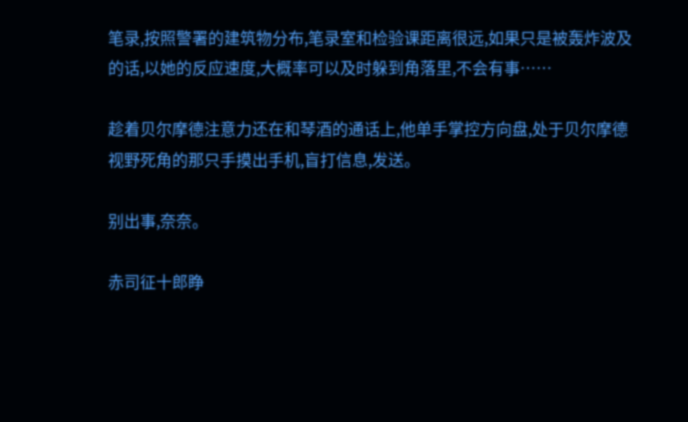笔录,按照警署的建筑物分布,笔录室和检验课距离很远,如果只是被轰炸波及的话,以她的反应速度,大概率可以及时躲到角落里,不会有事……

趁着贝尔摩德注意力还在和琴酒的通话上,他单手掌控方向盘,处于贝尔摩德视野死角的那只手摸出手机,盲打信息,发送。

别出事,奈奈。

赤司征十郎睁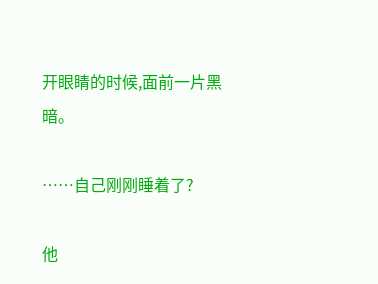开眼睛的时候,面前一片黑暗。

……自己刚刚睡着了?

他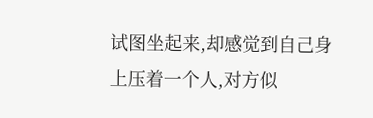试图坐起来,却感觉到自己身上压着一个人,对方似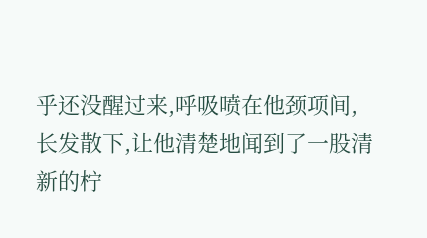乎还没醒过来,呼吸喷在他颈项间,长发散下,让他清楚地闻到了一股清新的柠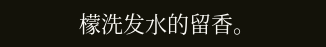檬洗发水的留香。